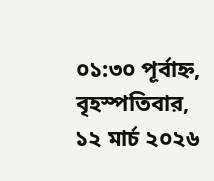০১:৩০ পূর্বাহ্ন, বৃহস্পতিবার, ১২ মার্চ ২০২৬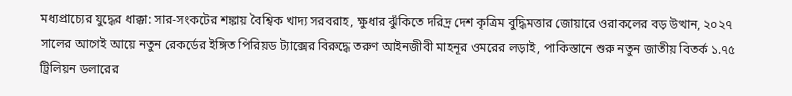মধ্যপ্রাচ্যের যুদ্ধের ধাক্কা: সার-সংকটের শঙ্কায় বৈশ্বিক খাদ্য সরবরাহ, ক্ষুধার ঝুঁকিতে দরিদ্র দেশ কৃত্রিম বুদ্ধিমত্তার জোয়ারে ওরাকলের বড় উত্থান, ২০২৭ সালের আগেই আয়ে নতুন রেকর্ডের ইঙ্গিত পিরিয়ড ট্যাক্সের বিরুদ্ধে তরুণ আইনজীবী মাহনূর ওমরের লড়াই, পাকিস্তানে শুরু নতুন জাতীয় বিতর্ক ১.৭৫ ট্রিলিয়ন ডলারের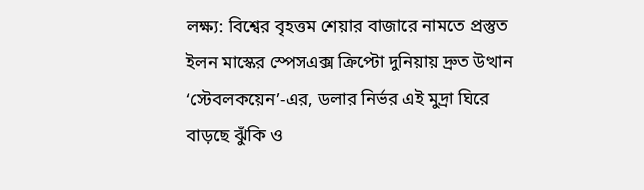লক্ষ্য: বিশ্বের বৃহত্তম শেয়ার বাজারে নামতে প্রস্তুত ইলন মাস্কের স্পেসএক্স ক্রিপ্টো দুনিয়ায় দ্রুত উত্থান ‘স্টেবলকয়েন’-এর, ডলার নির্ভর এই মুদ্রা ঘিরে বাড়ছে ঝুঁকি ও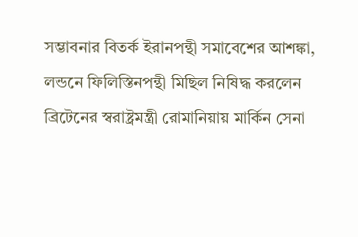সম্ভাবনার বিতর্ক ইরানপন্থী সমাবেশের আশঙ্কা, লন্ডনে ফিলিস্তিনপন্থী মিছিল নিষিদ্ধ করলেন ব্রিটেনের স্বরাষ্ট্রমন্ত্রী রোমানিয়ায় মার্কিন সেনা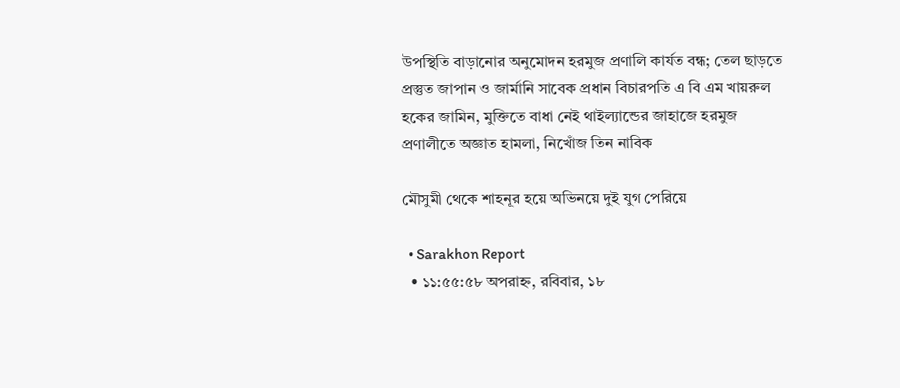উপস্থিতি বাড়ানোর অনুমোদন হরমুজ প্রণালি কার্যত বন্ধ; তেল ছাড়তে প্রস্তুত জাপান ও জার্মানি সাবেক প্রধান বিচারপতি এ বি এম খায়রুল হকের জামিন, মুক্তিতে বাধা নেই থাইল্যান্ডের জাহাজে হরমুজ প্রণালীতে অজ্ঞাত হামলা, নিখোঁজ তিন নাবিক

মৌসুমী থেকে শাহনূর হয়ে অভিনয়ে দুই যুগ পেরিয়ে

  • Sarakhon Report
  • ১১:৫৫:৫৮ অপরাহ্ন, রবিবার, ১৮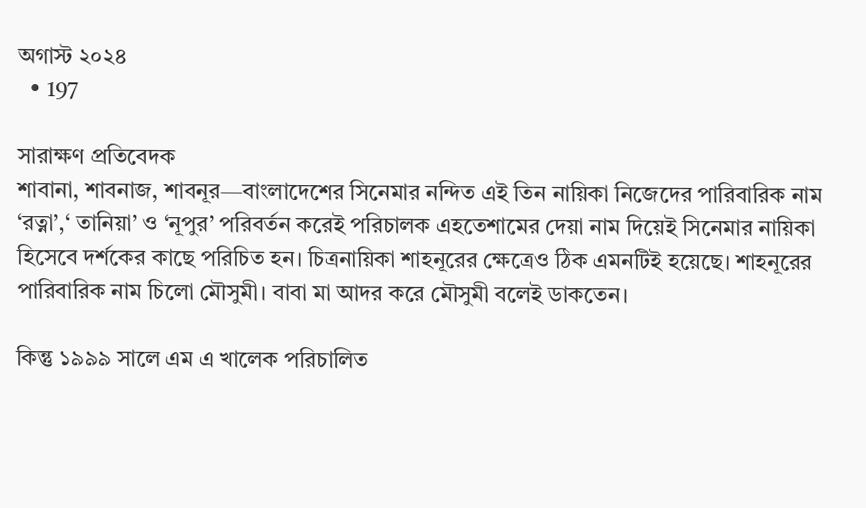অগাস্ট ২০২৪
  • 197

সারাক্ষণ প্রতিবেদক
শাবানা, শাবনাজ, শাবনূর—বাংলাদেশের সিনেমার নন্দিত এই তিন নায়িকা নিজেদের পারিবারিক নাম ‘রত্না’,‘ তানিয়া’ ও ‘নূপুর’ পরিবর্তন করেই পরিচালক এহতেশামের দেয়া নাম দিয়েই সিনেমার নায়িকা হিসেবে দর্শকের কাছে পরিচিত হন। চিত্রনায়িকা শাহনূরের ক্ষেত্রেও ঠিক এমনটিই হয়েছে। শাহনূরের পারিবারিক নাম চিলো মৌসুমী। বাবা মা আদর করে মৌসুমী বলেই ডাকতেন।

কিন্তু ১৯৯৯ সালে এম এ খালেক পরিচালিত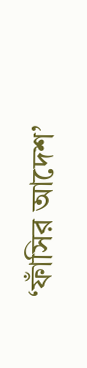‘ফাঁসির আদেশ’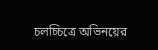চলচ্চিত্রে অভিনয়ের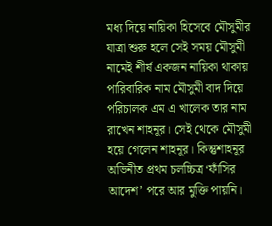মধ্য দিয়ে নায়িকা হিসেবে মৌসুমীর যাত্রা শুরু হলে সেই সময় মৌসুমী নামেই শীর্ষ একজন নায়িকা থাকায় পারিবারিক নাম মৌসুমী বাদ দিয়ে পরিচালক এম এ খালেক তার নাম রাখেন শাহনূর। সেই থেকে মৌসুমী হয়ে গেলেন শাহনূর। কিন্তুশাহনূর অভিনীত প্রথম চলচ্চিত্র ‘ফাঁসির আদেশ’ পরে আর মুক্তি পায়নি।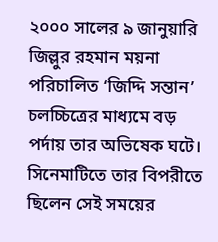২০০০ সালের ৯ জানুয়ারি জিল্লুর রহমান ময়না পরিচালিত ‘জিদ্দি সন্তান’ চলচ্চিত্রের মাধ্যমে বড় পর্দায় তার অভিষেক ঘটে। সিনেমাটিতে তার বিপরীতে ছিলেন সেই সময়ের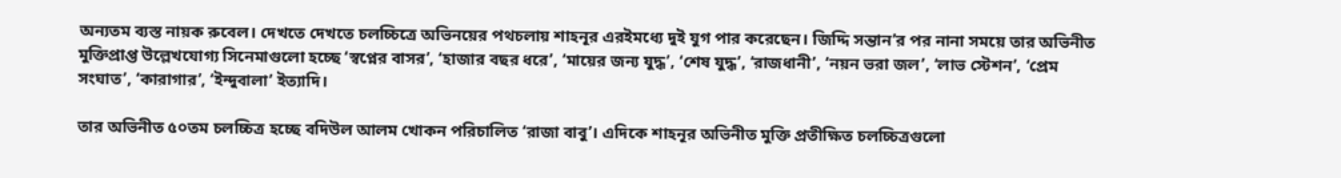অন্যতম ব্যস্ত নায়ক রুবেল। দেখতে দেখতে চলচ্চিত্রে অভিনয়ের পথচলায় শাহনূর এরইমধ্যে দুই যুগ পার করেছেন। জিদ্দি সন্তান’র পর নানা সময়ে তার অভিনীত মুক্তিপ্রাপ্ত উল্লেখযোগ্য সিনেমাগুলো হচ্ছে ‘স্বপ্নের বাসর’, ‘হাজার বছর ধরে’, ‘মায়ের জন্য যুদ্ধ’, ‘শেষ যুদ্ধ’, ‘রাজধানী’, ‘নয়ন ভরা জল’, ‘লাভ স্টেশন’, ‘প্রেম সংঘাত’, ‘কারাগার’, ‘ইন্দুবালা’ ইত্যাদি।

তার অভিনীত ৫০তম চলচ্চিত্র হচ্ছে বদিউল আলম খোকন পরিচালিত ‘রাজা বাবু’। এদিকে শাহনূর অভিনীত মুক্তি প্রতীক্ষিত চলচ্চিত্রগুলো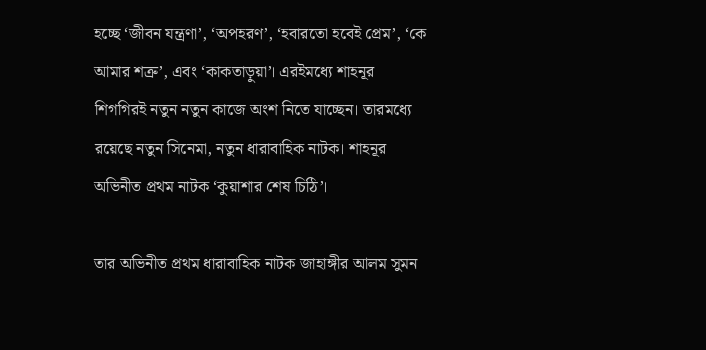হচ্ছে ‘জীবন যন্ত্রণা’, ‘অপহরণ’, ‘হবারতো হবেই প্রেম’, ‘কে আমার শত্রু’, এবং ‘কাকতাড়ুয়া’। এরইমধ্যে শাহনূর শিগগিরই নতুন নতুন কাজে অংশ নিতে যাচ্ছেন। তারমধ্যে রয়েছে নতুন সিনেমা, নতুন ধারাবাহিক নাটক। শাহনূর অভিনীত প্রথম নাটক ‘কুয়াশার শেষ চিঠি’।

তার অভিনীত প্রথম ধারাবাহিক নাটক জাহাঙ্গীর আলম সুমন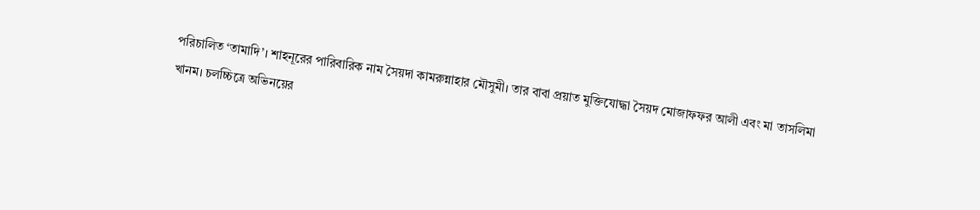পরিচালিত ‘তামাদি’। শাহনূরের পারিবারিক নাম সৈয়দা কামরুন্নাহার মৌসুমী। তার বাবা প্রয়াত মুক্তিযোদ্ধা সৈয়দ মোজাফফর আলী এবং মা তাসলিমা খানম। চলচ্চিত্রে অভিনয়ের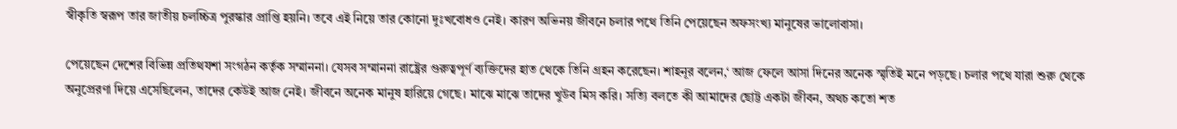স্বীকৃতি স্বরূপ তার জাতীয় চলচ্চিত্র পুরস্কার প্রাপ্তি হয়নি। তবে এই নিয়ে তার কোনো দুঃখবোধও নেই। কারণ অভিনয় জীবনে চলার পথে তিনি পেয়েছেন অফসংখ্য মানুষের ভালোবাসা।

পেয়েছেন দেশের বিভিন্ন প্রতিথযশা সংগঠন কর্তৃক সম্মাননা। যেসব সম্মাননা রাষ্ট্রের গুরুত্বপূর্ণ ব্যক্তিদের হাত থেকে তিনি গ্রহন করেছেন। শাহনূর বলেন,‘ আজ ফেলে আসা দিনের অনেক স্মৃতিই মনে পড়ছে। চলার পথে যারা শুরু থেকে অনুপ্রেরণা দিয়ে এসেছিলেন, তাদের কেউই আজ নেই। জীবনে অনেক মানুষ হারিয়ে গেছে। মাঝে মাঝে তাদের খুউব মিস করি। সত্যি বলতে কী আমাদের ছোট্ট একটা জীবন, অথচ কতো শত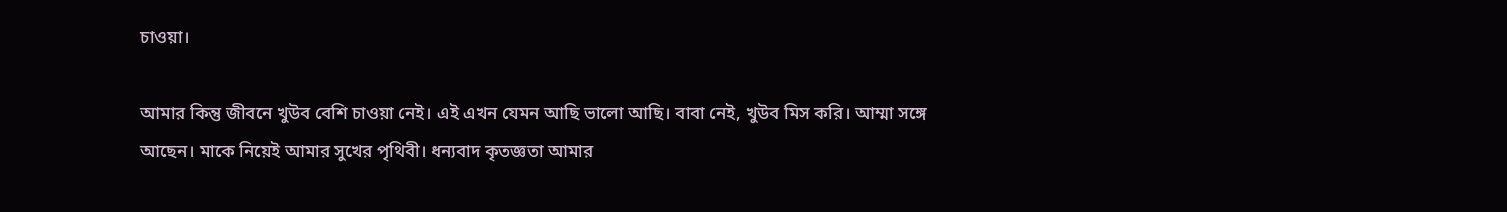চাওয়া।

আমার কিন্তু জীবনে খুউব বেশি চাওয়া নেই। এই এখন যেমন আছি ভালো আছি। বাবা নেই, খুউব মিস করি। আম্মা সঙ্গে আছেন। মাকে নিয়েই আমার সুখের পৃথিবী। ধন্যবাদ কৃতজ্ঞতা আমার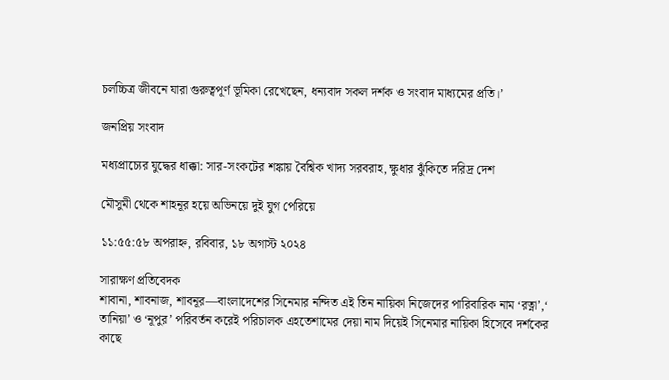চলচ্চিত্র জীবনে যারা গুরুত্বপূর্ণ ভূমিকা রেখেছেন, ধন্যবাদ সকল দর্শক ও সংবাদ মাধ্যমের প্রতি।’

জনপ্রিয় সংবাদ

মধ্যপ্রাচ্যের যুদ্ধের ধাক্কা: সার-সংকটের শঙ্কায় বৈশ্বিক খাদ্য সরবরাহ, ক্ষুধার ঝুঁকিতে দরিদ্র দেশ

মৌসুমী থেকে শাহনূর হয়ে অভিনয়ে দুই যুগ পেরিয়ে

১১:৫৫:৫৮ অপরাহ্ন, রবিবার, ১৮ অগাস্ট ২০২৪

সারাক্ষণ প্রতিবেদক
শাবানা, শাবনাজ, শাবনূর—বাংলাদেশের সিনেমার নন্দিত এই তিন নায়িকা নিজেদের পারিবারিক নাম ‘রত্না’,‘ তানিয়া’ ও ‘নূপুর’ পরিবর্তন করেই পরিচালক এহতেশামের দেয়া নাম দিয়েই সিনেমার নায়িকা হিসেবে দর্শকের কাছে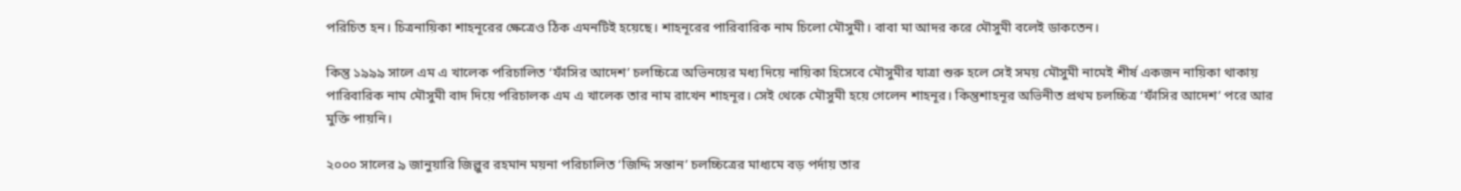পরিচিত হন। চিত্রনায়িকা শাহনূরের ক্ষেত্রেও ঠিক এমনটিই হয়েছে। শাহনূরের পারিবারিক নাম চিলো মৌসুমী। বাবা মা আদর করে মৌসুমী বলেই ডাকতেন।

কিন্তু ১৯৯৯ সালে এম এ খালেক পরিচালিত ‘ফাঁসির আদেশ’ চলচ্চিত্রে অভিনয়ের মধ্য দিয়ে নায়িকা হিসেবে মৌসুমীর যাত্রা শুরু হলে সেই সময় মৌসুমী নামেই শীর্ষ একজন নায়িকা থাকায় পারিবারিক নাম মৌসুমী বাদ দিয়ে পরিচালক এম এ খালেক তার নাম রাখেন শাহনূর। সেই থেকে মৌসুমী হয়ে গেলেন শাহনূর। কিন্তুশাহনূর অভিনীত প্রথম চলচ্চিত্র ‘ফাঁসির আদেশ’ পরে আর মুক্তি পায়নি।

২০০০ সালের ৯ জানুয়ারি জিল্লুর রহমান ময়না পরিচালিত ‘জিদ্দি সন্তান’ চলচ্চিত্রের মাধ্যমে বড় পর্দায় তার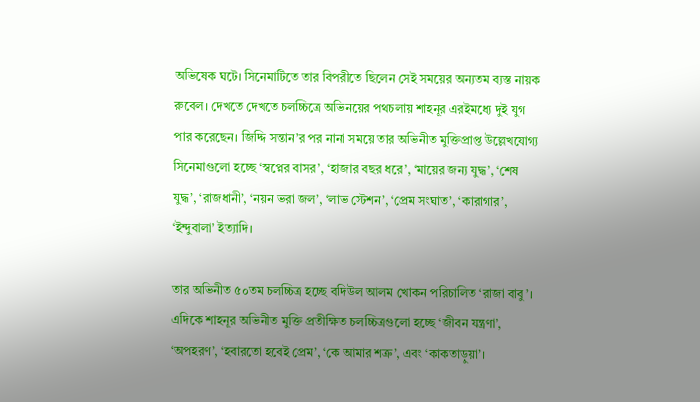অভিষেক ঘটে। সিনেমাটিতে তার বিপরীতে ছিলেন সেই সময়ের অন্যতম ব্যস্ত নায়ক রুবেল। দেখতে দেখতে চলচ্চিত্রে অভিনয়ের পথচলায় শাহনূর এরইমধ্যে দুই যুগ পার করেছেন। জিদ্দি সন্তান’র পর নানা সময়ে তার অভিনীত মুক্তিপ্রাপ্ত উল্লেখযোগ্য সিনেমাগুলো হচ্ছে ‘স্বপ্নের বাসর’, ‘হাজার বছর ধরে’, ‘মায়ের জন্য যুদ্ধ’, ‘শেষ যুদ্ধ’, ‘রাজধানী’, ‘নয়ন ভরা জল’, ‘লাভ স্টেশন’, ‘প্রেম সংঘাত’, ‘কারাগার’, ‘ইন্দুবালা’ ইত্যাদি।

তার অভিনীত ৫০তম চলচ্চিত্র হচ্ছে বদিউল আলম খোকন পরিচালিত ‘রাজা বাবু’। এদিকে শাহনূর অভিনীত মুক্তি প্রতীক্ষিত চলচ্চিত্রগুলো হচ্ছে ‘জীবন যন্ত্রণা’, ‘অপহরণ’, ‘হবারতো হবেই প্রেম’, ‘কে আমার শত্রু’, এবং ‘কাকতাড়ুয়া’।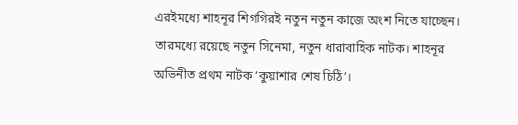এরইমধ্যে শাহনূর শিগগিরই নতুন নতুন কাজে অংশ নিতে যাচ্ছেন। তারমধ্যে রয়েছে নতুন সিনেমা, নতুন ধারাবাহিক নাটক। শাহনূর অভিনীত প্রথম নাটক ‘কুয়াশার শেষ চিঠি’।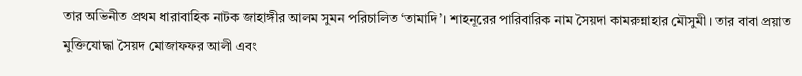তার অভিনীত প্রথম ধারাবাহিক নাটক জাহাঙ্গীর আলম সুমন পরিচালিত ‘তামাদি’। শাহনূরের পারিবারিক নাম সৈয়দা কামরুন্নাহার মৌসুমী। তার বাবা প্রয়াত মুক্তিযোদ্ধা সৈয়দ মোজাফফর আলী এবং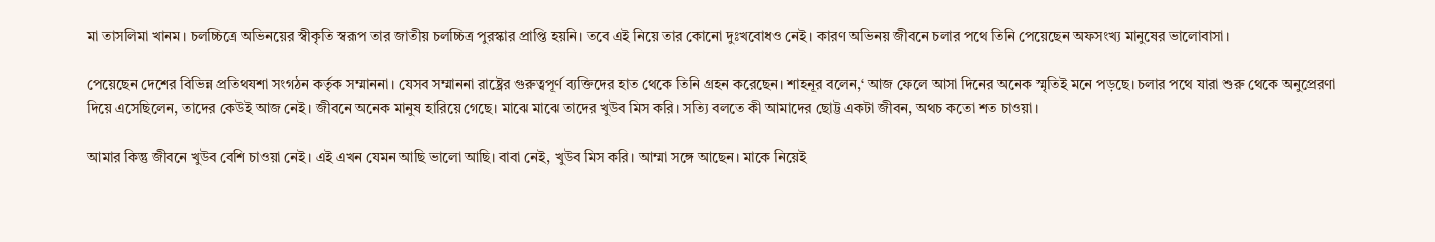মা তাসলিমা খানম। চলচ্চিত্রে অভিনয়ের স্বীকৃতি স্বরূপ তার জাতীয় চলচ্চিত্র পুরস্কার প্রাপ্তি হয়নি। তবে এই নিয়ে তার কোনো দুঃখবোধও নেই। কারণ অভিনয় জীবনে চলার পথে তিনি পেয়েছেন অফসংখ্য মানুষের ভালোবাসা।

পেয়েছেন দেশের বিভিন্ন প্রতিথযশা সংগঠন কর্তৃক সম্মাননা। যেসব সম্মাননা রাষ্ট্রের গুরুত্বপূর্ণ ব্যক্তিদের হাত থেকে তিনি গ্রহন করেছেন। শাহনূর বলেন,‘ আজ ফেলে আসা দিনের অনেক স্মৃতিই মনে পড়ছে। চলার পথে যারা শুরু থেকে অনুপ্রেরণা দিয়ে এসেছিলেন, তাদের কেউই আজ নেই। জীবনে অনেক মানুষ হারিয়ে গেছে। মাঝে মাঝে তাদের খুউব মিস করি। সত্যি বলতে কী আমাদের ছোট্ট একটা জীবন, অথচ কতো শত চাওয়া।

আমার কিন্তু জীবনে খুউব বেশি চাওয়া নেই। এই এখন যেমন আছি ভালো আছি। বাবা নেই, খুউব মিস করি। আম্মা সঙ্গে আছেন। মাকে নিয়েই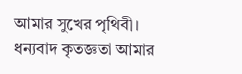আমার সুখের পৃথিবী। ধন্যবাদ কৃতজ্ঞতা আমার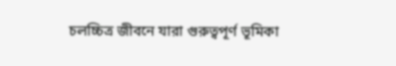চলচ্চিত্র জীবনে যারা গুরুত্বপূর্ণ ভূমিকা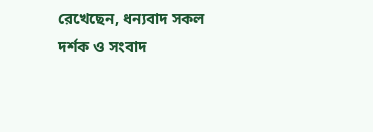রেখেছেন, ধন্যবাদ সকল দর্শক ও সংবাদ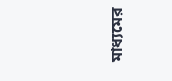মাধ্যমের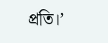প্রতি।’